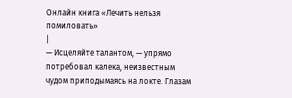Онлайн книга «Лечить нельзя помиловать»
|
— Исцеляйте талантом, — упрямо потребовал калека, неизвестным чудом приподымаясь на локте. Глазам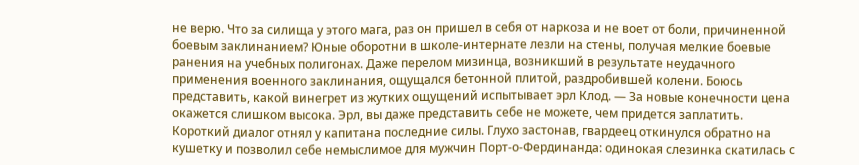не верю. Что за силища у этого мага, раз он пришел в себя от наркоза и не воет от боли, причиненной боевым заклинанием? Юные оборотни в школе-интернате лезли на стены, получая мелкие боевые ранения на учебных полигонах. Даже перелом мизинца, возникший в результате неудачного применения военного заклинания, ощущался бетонной плитой, раздробившей колени. Боюсь представить, какой винегрет из жутких ощущений испытывает эрл Клод. — За новые конечности цена окажется слишком высока. Эрл, вы даже представить себе не можете, чем придется заплатить. Короткий диалог отнял у капитана последние силы. Глухо застонав, гвардеец откинулся обратно на кушетку и позволил себе немыслимое для мужчин Порт-о-Фердинанда: одинокая слезинка скатилась с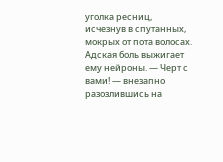уголка ресниц, исчезнув в спутанных, мокрых от пота волосах. Адская боль выжигает ему нейроны. — Черт с вами! — внезапно разозлившись на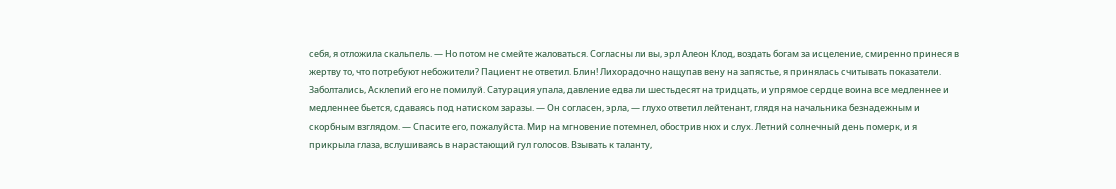себя, я отложила скальпель. — Но потом не смейте жаловаться. Согласны ли вы, эрл Алеон Клод, воздать богам за исцеление, смиренно принеся в жертву то, что потребуют небожители? Пациент не ответил. Блин! Лихорадочно нащупав вену на запястье, я принялась считывать показатели. Заболтались, Асклепий его не помилуй. Сатурация упала, давление едва ли шестьдесят на тридцать, и упрямое сердце воина все медленнее и медленнее бьется, сдаваясь под натиском заразы. — Он согласен, эрла, — глухо ответил лейтенант, глядя на начальника безнадежным и скорбным взглядом. — Спасите его, пожалуйста. Мир на мгновение потемнел, обострив нюх и слух. Летний солнечный день померк, и я прикрыла глаза, вслушиваясь в нарастающий гул голосов. Взывать к таланту,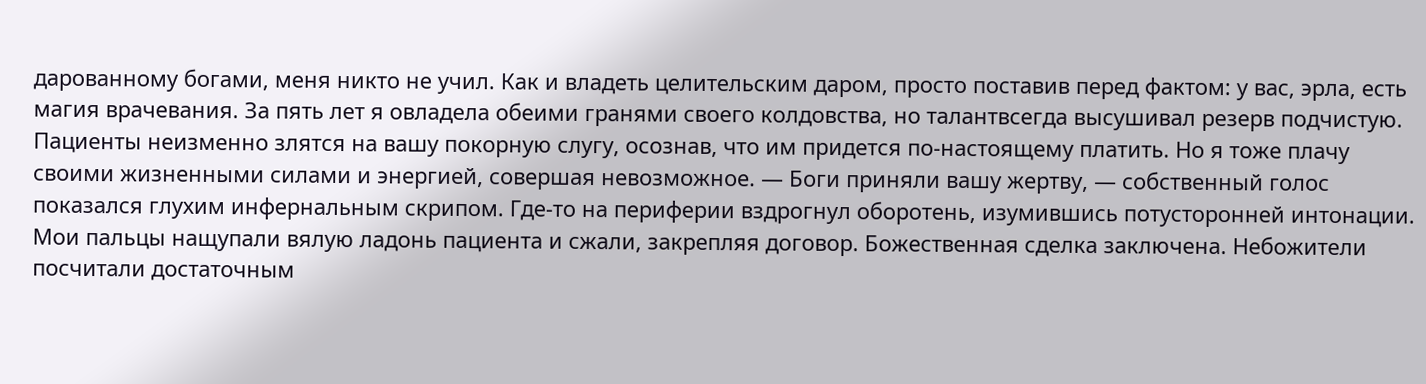дарованному богами, меня никто не учил. Как и владеть целительским даром, просто поставив перед фактом: у вас, эрла, есть магия врачевания. За пять лет я овладела обеими гранями своего колдовства, но талантвсегда высушивал резерв подчистую. Пациенты неизменно злятся на вашу покорную слугу, осознав, что им придется по-настоящему платить. Но я тоже плачу своими жизненными силами и энергией, совершая невозможное. — Боги приняли вашу жертву, — собственный голос показался глухим инфернальным скрипом. Где-то на периферии вздрогнул оборотень, изумившись потусторонней интонации. Мои пальцы нащупали вялую ладонь пациента и сжали, закрепляя договор. Божественная сделка заключена. Небожители посчитали достаточным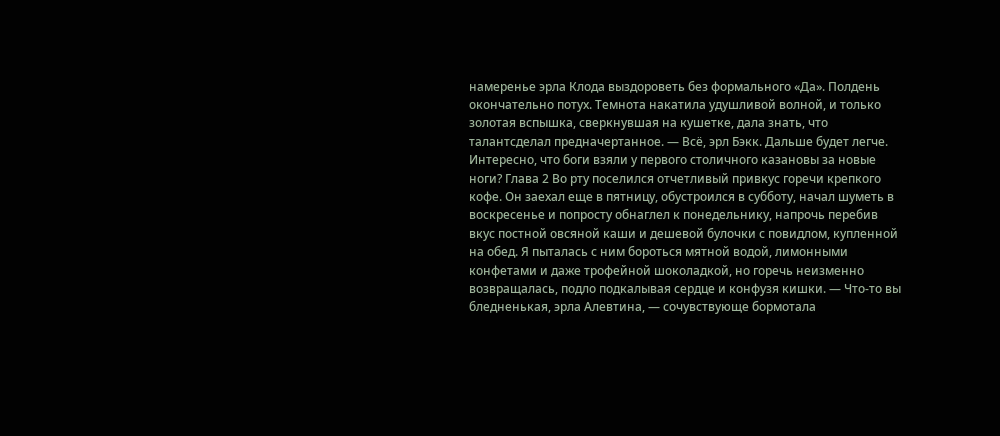намеренье эрла Клода выздороветь без формального «Да». Полдень окончательно потух. Темнота накатила удушливой волной, и только золотая вспышка, сверкнувшая на кушетке, дала знать, что талантсделал предначертанное. — Всё, эрл Бэкк. Дальше будет легче. Интересно, что боги взяли у первого столичного казановы за новые ноги? Глава 2 Во рту поселился отчетливый привкус горечи крепкого кофе. Он заехал еще в пятницу, обустроился в субботу, начал шуметь в воскресенье и попросту обнаглел к понедельнику, напрочь перебив вкус постной овсяной каши и дешевой булочки с повидлом, купленной на обед. Я пыталась с ним бороться мятной водой, лимонными конфетами и даже трофейной шоколадкой, но горечь неизменно возвращалась, подло подкалывая сердце и конфузя кишки. — Что-то вы бледненькая, эрла Алевтина, — сочувствующе бормотала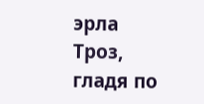эрла Троз, гладя по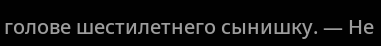голове шестилетнего сынишку. — Не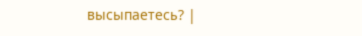высыпаетесь? |